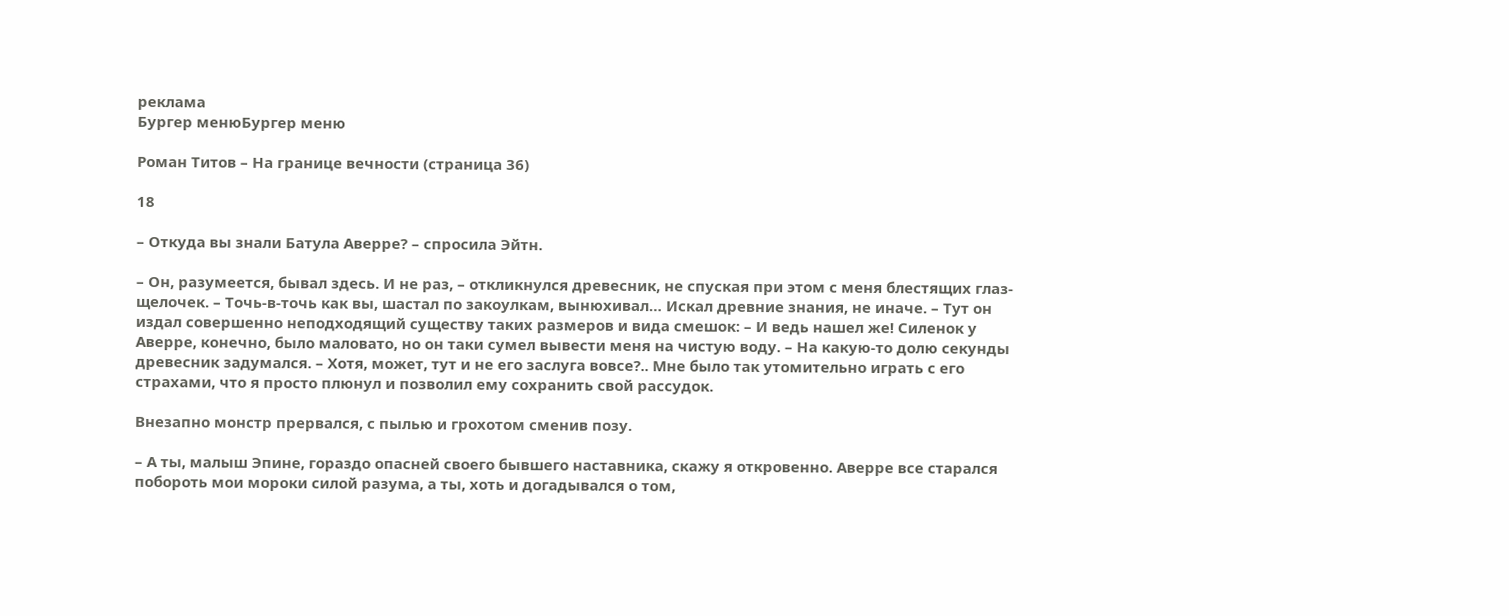реклама
Бургер менюБургер меню

Роман Титов – На границе вечности (страница 36)

18

– Откуда вы знали Батула Аверре? – спросила Эйтн.

– Он, разумеется, бывал здесь. И не раз, – откликнулся древесник, не спуская при этом с меня блестящих глаз-щелочек. – Точь-в-точь как вы, шастал по закоулкам, вынюхивал… Искал древние знания, не иначе. – Тут он издал совершенно неподходящий существу таких размеров и вида смешок: – И ведь нашел же! Силенок у Аверре, конечно, было маловато, но он таки сумел вывести меня на чистую воду. – На какую-то долю секунды древесник задумался. – Хотя, может, тут и не его заслуга вовсе?.. Мне было так утомительно играть с его страхами, что я просто плюнул и позволил ему сохранить свой рассудок.

Внезапно монстр прервался, с пылью и грохотом сменив позу.

– А ты, малыш Эпине, гораздо опасней своего бывшего наставника, скажу я откровенно. Аверре все старался побороть мои мороки силой разума, а ты, хоть и догадывался о том,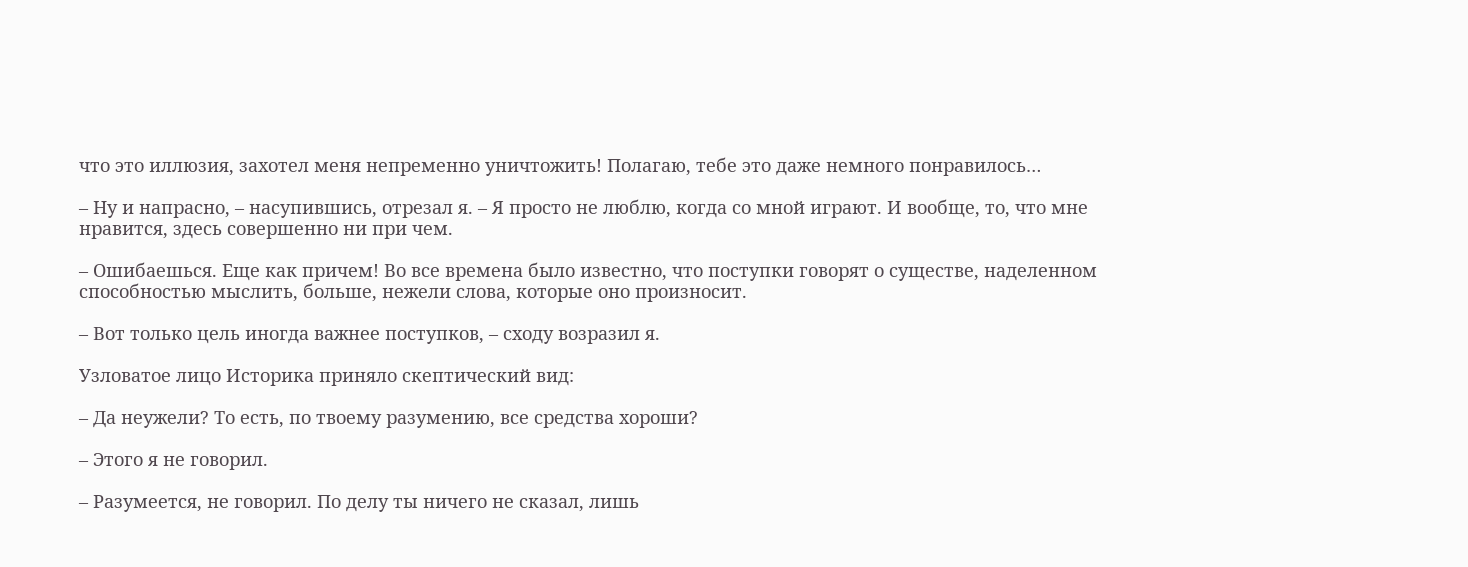что это иллюзия, захотел меня непременно уничтожить! Полагаю, тебе это даже немного понравилось…

– Ну и напрасно, – насупившись, отрезал я. – Я просто не люблю, когда со мной играют. И вообще, то, что мне нравится, здесь совершенно ни при чем.

– Ошибаешься. Еще как причем! Во все времена было известно, что поступки говорят о существе, наделенном способностью мыслить, больше, нежели слова, которые оно произносит.

– Вот только цель иногда важнее поступков, – сходу возразил я.

Узловатое лицо Историка приняло скептический вид:

– Да неужели? То есть, по твоему разумению, все средства хороши?

– Этого я не говорил.

– Разумеется, не говорил. По делу ты ничего не сказал, лишь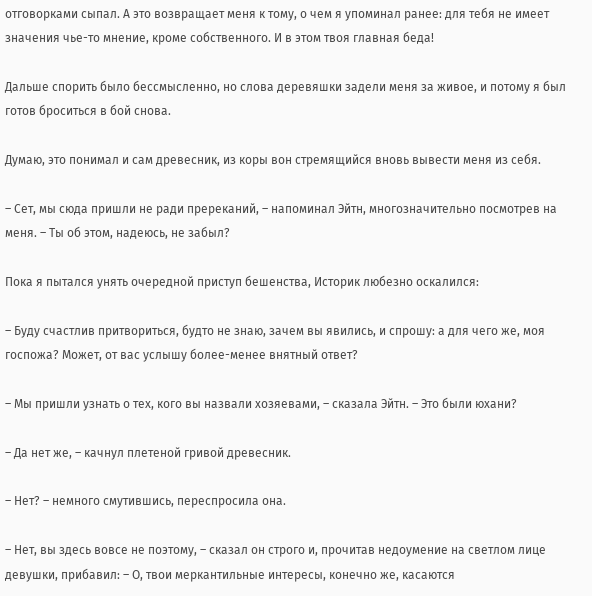отговорками сыпал. А это возвращает меня к тому, о чем я упоминал ранее: для тебя не имеет значения чье-то мнение, кроме собственного. И в этом твоя главная беда!

Дальше спорить было бессмысленно, но слова деревяшки задели меня за живое, и потому я был готов броситься в бой снова.

Думаю, это понимал и сам древесник, из коры вон стремящийся вновь вывести меня из себя.

– Сет, мы сюда пришли не ради пререканий, – напоминал Эйтн, многозначительно посмотрев на меня. – Ты об этом, надеюсь, не забыл?

Пока я пытался унять очередной приступ бешенства, Историк любезно оскалился:

– Буду счастлив притвориться, будто не знаю, зачем вы явились, и спрошу: а для чего же, моя госпожа? Может, от вас услышу более-менее внятный ответ?

– Мы пришли узнать о тех, кого вы назвали хозяевами, – сказала Эйтн. – Это были юхани?

– Да нет же, – качнул плетеной гривой древесник.

– Нет? – немного смутившись, переспросила она.

– Нет, вы здесь вовсе не поэтому, – сказал он строго и, прочитав недоумение на светлом лице девушки, прибавил: – О, твои меркантильные интересы, конечно же, касаются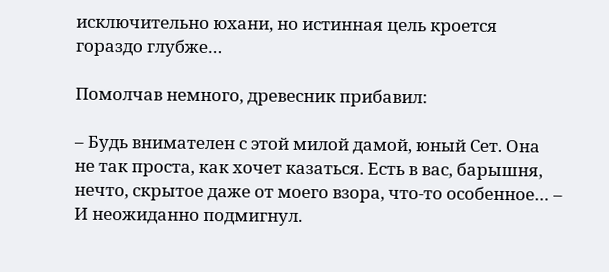исключительно юхани, но истинная цель кроется гораздо глубже…

Помолчав немного, древесник прибавил:

– Будь внимателен с этой милой дамой, юный Сет. Она не так проста, как хочет казаться. Есть в вас, барышня, нечто, скрытое даже от моего взора, что-то особенное… – И неожиданно подмигнул.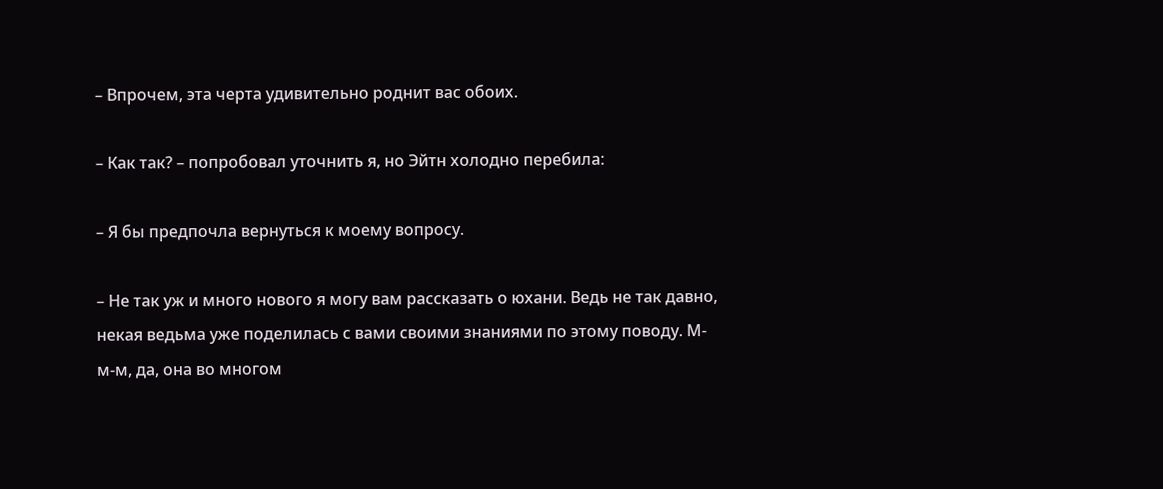– Впрочем, эта черта удивительно роднит вас обоих.

– Как так? – попробовал уточнить я, но Эйтн холодно перебила:

– Я бы предпочла вернуться к моему вопросу.

– Не так уж и много нового я могу вам рассказать о юхани. Ведь не так давно, некая ведьма уже поделилась с вами своими знаниями по этому поводу. М-м-м, да, она во многом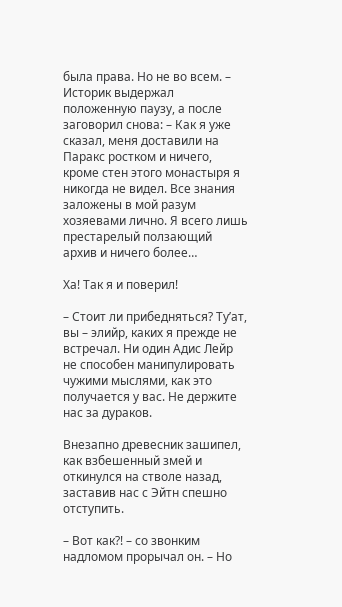была права. Но не во всем. – Историк выдержал положенную паузу, а после заговорил снова: – Как я уже сказал, меня доставили на Паракс ростком и ничего, кроме стен этого монастыря я никогда не видел. Все знания заложены в мой разум хозяевами лично. Я всего лишь престарелый ползающий архив и ничего более…

Ха! Так я и поверил!

– Стоит ли прибедняться? Ту’ат, вы – элийр, каких я прежде не встречал. Ни один Адис Лейр не способен манипулировать чужими мыслями, как это получается у вас. Не держите нас за дураков.

Внезапно древесник зашипел, как взбешенный змей и откинулся на стволе назад, заставив нас с Эйтн спешно отступить.

– Вот как?! – со звонким надломом прорычал он. – Но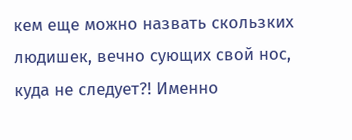кем еще можно назвать скользких людишек, вечно сующих свой нос, куда не следует?! Именно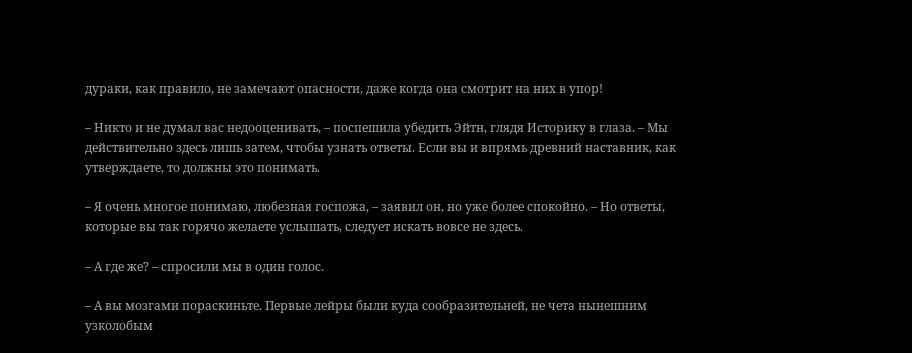дураки, как правило, не замечают опасности, даже когда она смотрит на них в упор!

– Никто и не думал вас недооценивать, – поспешила убедить Эйтн, глядя Историку в глаза. – Мы действительно здесь лишь затем, чтобы узнать ответы. Если вы и впрямь древний наставник, как утверждаете, то должны это понимать.

– Я очень многое понимаю, любезная госпожа, – заявил он, но уже более спокойно. – Но ответы, которые вы так горячо желаете услышать, следует искать вовсе не здесь.

– А где же? – спросили мы в один голос.

– А вы мозгами пораскиньте. Первые лейры были куда сообразительней, не чета нынешним узколобым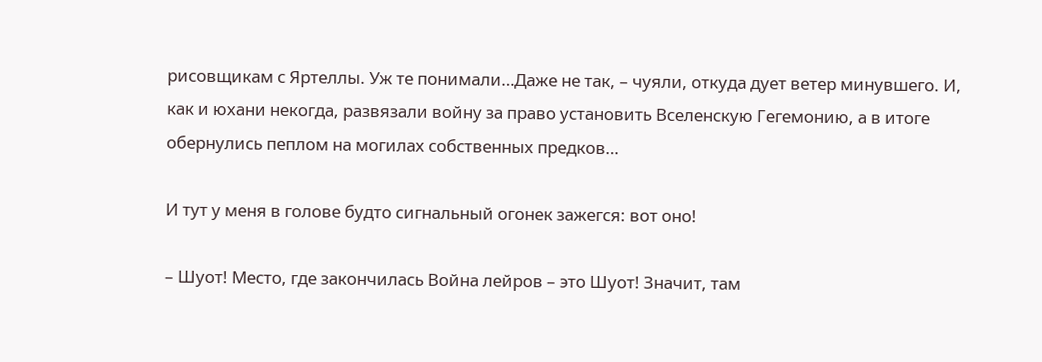рисовщикам с Яртеллы. Уж те понимали…Даже не так, – чуяли, откуда дует ветер минувшего. И, как и юхани некогда, развязали войну за право установить Вселенскую Гегемонию, а в итоге обернулись пеплом на могилах собственных предков…

И тут у меня в голове будто сигнальный огонек зажегся: вот оно!

– Шуот! Место, где закончилась Война лейров – это Шуот! Значит, там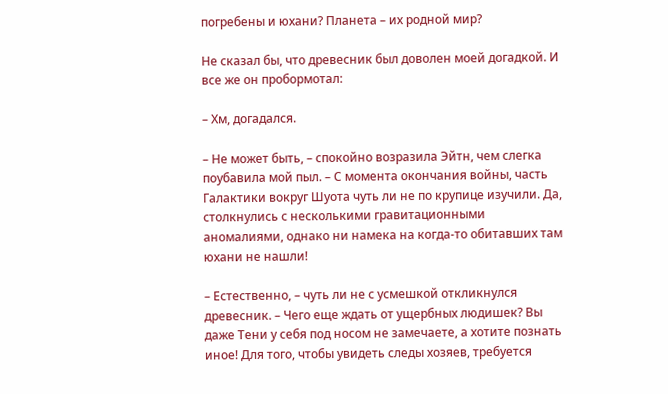погребены и юхани? Планета – их родной мир?

Не сказал бы, что древесник был доволен моей догадкой. И все же он пробормотал:

– Хм, догадался.

– Не может быть, – спокойно возразила Эйтн, чем слегка поубавила мой пыл. – С момента окончания войны, часть Галактики вокруг Шуота чуть ли не по крупице изучили. Да, столкнулись с несколькими гравитационными аномалиями, однако ни намека на когда-то обитавших там юхани не нашли!

– Естественно, – чуть ли не с усмешкой откликнулся древесник. – Чего еще ждать от ущербных людишек? Вы даже Тени у себя под носом не замечаете, а хотите познать иное! Для того, чтобы увидеть следы хозяев, требуется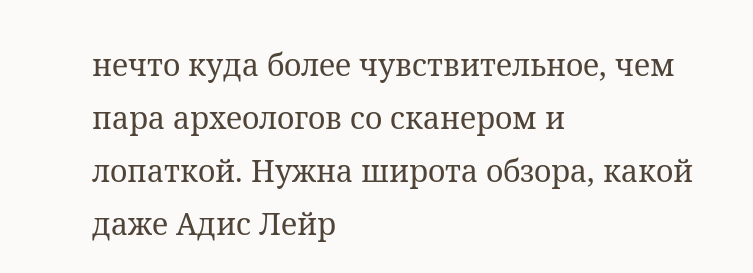нечто куда более чувствительное, чем пара археологов со сканером и лопаткой. Нужна широта обзора, какой даже Адис Лейр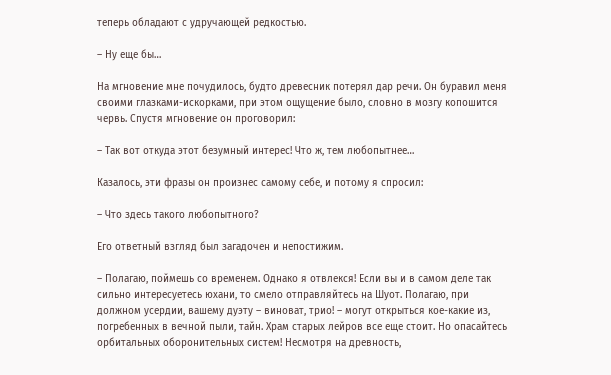теперь обладают с удручающей редкостью.

– Ну еще бы…

На мгновение мне почудилось, будто древесник потерял дар речи. Он буравил меня своими глазками-искорками, при этом ощущение было, словно в мозгу копошится червь. Спустя мгновение он проговорил:

– Так вот откуда этот безумный интерес! Что ж, тем любопытнее…

Казалось, эти фразы он произнес самому себе, и потому я спросил:

– Что здесь такого любопытного?

Его ответный взгляд был загадочен и непостижим.

– Полагаю, поймешь со временем. Однако я отвлекся! Если вы и в самом деле так сильно интересуетесь юхани, то смело отправляйтесь на Шуот. Полагаю, при должном усердии, вашему дуэту – виноват, трио! – могут открыться кое-какие из, погребенных в вечной пыли, тайн. Храм старых лейров все еще стоит. Но опасайтесь орбитальных оборонительных систем! Несмотря на древность,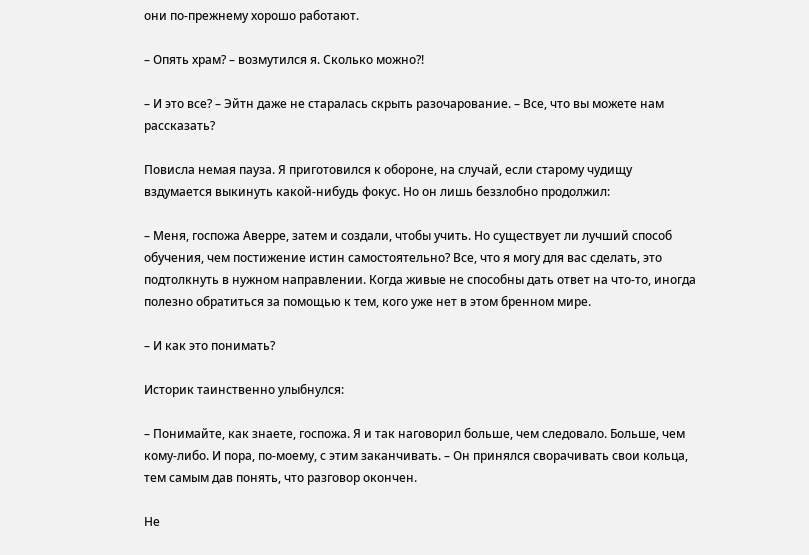они по-прежнему хорошо работают.

– Опять храм? – возмутился я. Сколько можно?!

– И это все? – Эйтн даже не старалась скрыть разочарование. – Все, что вы можете нам рассказать?

Повисла немая пауза. Я приготовился к обороне, на случай, если старому чудищу вздумается выкинуть какой-нибудь фокус. Но он лишь беззлобно продолжил:

– Меня, госпожа Аверре, затем и создали, чтобы учить. Но существует ли лучший способ обучения, чем постижение истин самостоятельно? Все, что я могу для вас сделать, это подтолкнуть в нужном направлении. Когда живые не способны дать ответ на что-то, иногда полезно обратиться за помощью к тем, кого уже нет в этом бренном мире.

– И как это понимать?

Историк таинственно улыбнулся:

– Понимайте, как знаете, госпожа. Я и так наговорил больше, чем следовало. Больше, чем кому-либо. И пора, по-моему, с этим заканчивать. – Он принялся сворачивать свои кольца, тем самым дав понять, что разговор окончен.

Не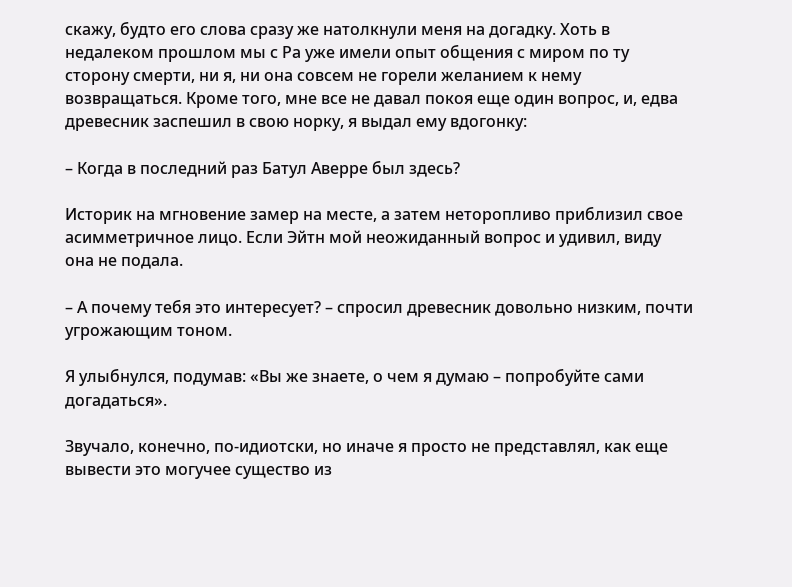скажу, будто его слова сразу же натолкнули меня на догадку. Хоть в недалеком прошлом мы с Ра уже имели опыт общения с миром по ту сторону смерти, ни я, ни она совсем не горели желанием к нему возвращаться. Кроме того, мне все не давал покоя еще один вопрос, и, едва древесник заспешил в свою норку, я выдал ему вдогонку:

– Когда в последний раз Батул Аверре был здесь?

Историк на мгновение замер на месте, а затем неторопливо приблизил свое асимметричное лицо. Если Эйтн мой неожиданный вопрос и удивил, виду она не подала.

– А почему тебя это интересует? – спросил древесник довольно низким, почти угрожающим тоном.

Я улыбнулся, подумав: «Вы же знаете, о чем я думаю – попробуйте сами догадаться».

Звучало, конечно, по-идиотски, но иначе я просто не представлял, как еще вывести это могучее существо из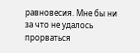равновесия. Мне бы ни за что не удалось прорваться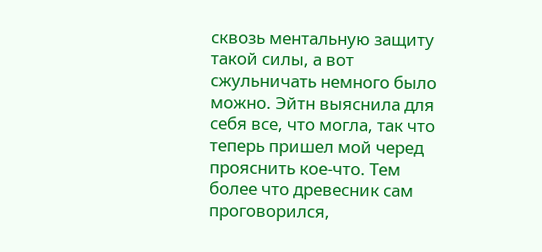сквозь ментальную защиту такой силы, а вот сжульничать немного было можно. Эйтн выяснила для себя все, что могла, так что теперь пришел мой черед прояснить кое-что. Тем более что древесник сам проговорился,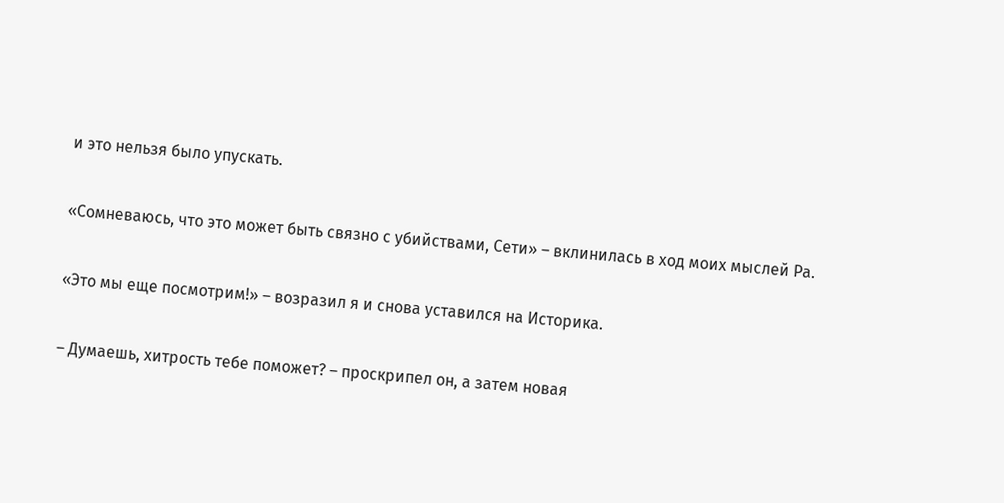и это нельзя было упускать.

«Сомневаюсь, что это может быть связно с убийствами, Сети» – вклинилась в ход моих мыслей Ра.

«Это мы еще посмотрим!» – возразил я и снова уставился на Историка.

– Думаешь, хитрость тебе поможет? – проскрипел он, а затем новая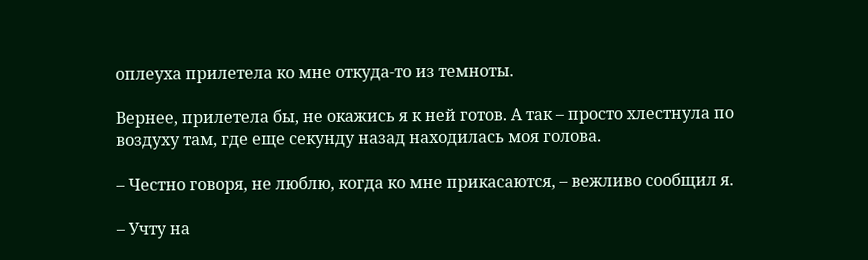оплеуха прилетела ко мне откуда-то из темноты.

Вернее, прилетела бы, не окажись я к ней готов. А так – просто хлестнула по воздуху там, где еще секунду назад находилась моя голова.

– Честно говоря, не люблю, когда ко мне прикасаются, – вежливо сообщил я.

– Учту на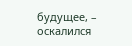будущее, – оскалился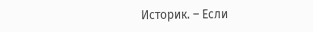Историк. – Если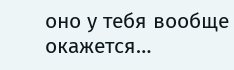оно у тебя вообще окажется…